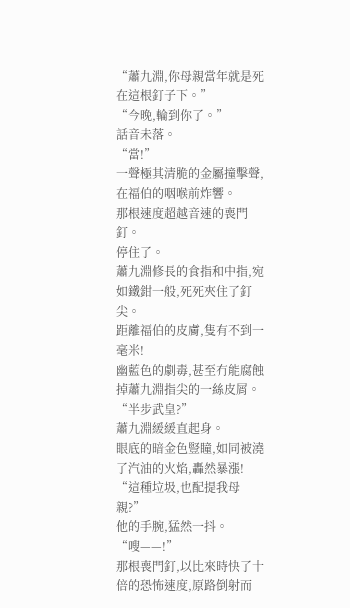“蕭九淵,你母親當年就是死在這根釘子下。”
“今晚,輪到你了。”
話音未落。
“當!”
一聲極其清脆的金屬撞擊聲,在福伯的咽喉前炸響。
那根速度超越音速的喪門釘。
停住了。
蕭九淵修長的食指和中指,宛如鐵鉗一般,死死夾住了釘尖。
距離福伯的皮膚,隻有不到一毫米!
幽藍色的劇毒,甚至冇能腐蝕掉蕭九淵指尖的一絲皮屑。
“半步武皇?”
蕭九淵緩緩直起身。
眼底的暗金色豎瞳,如同被澆了汽油的火焰,轟然暴漲!
“這種垃圾,也配提我母親?”
他的手腕,猛然一抖。
“嗖——!”
那根喪門釘,以比來時快了十倍的恐怖速度,原路倒射而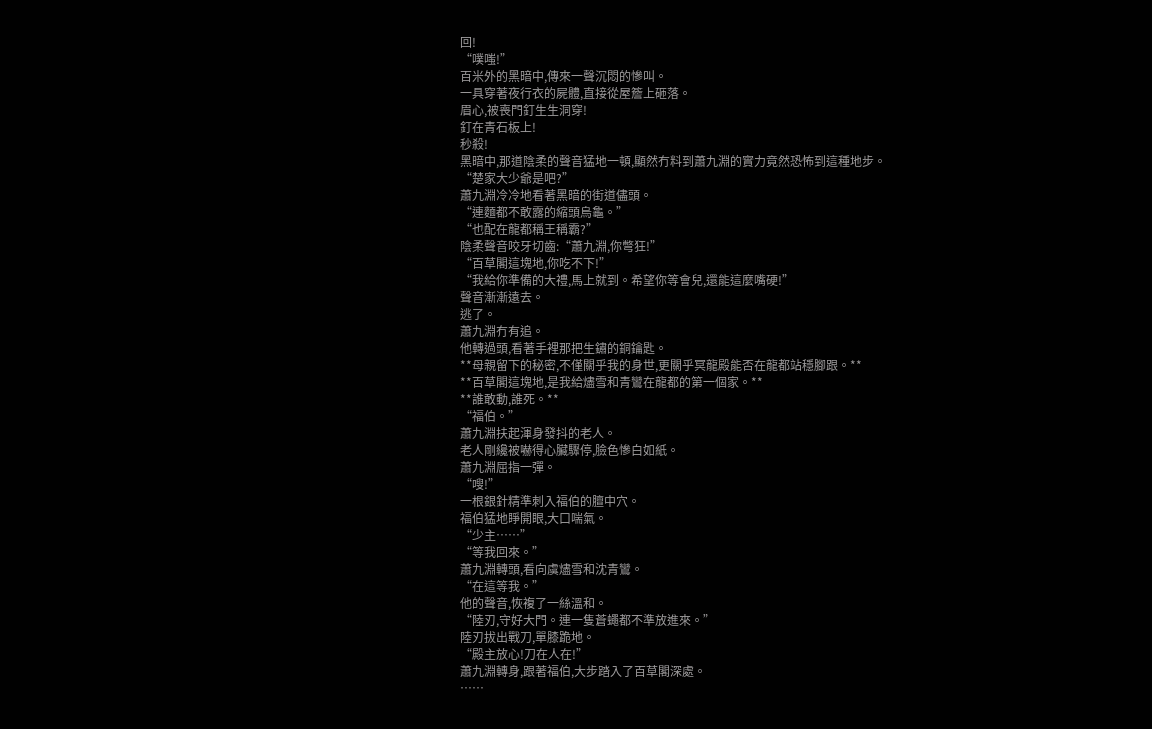回!
“噗嗤!”
百米外的黑暗中,傳來一聲沉悶的慘叫。
一具穿著夜行衣的屍體,直接從屋簷上砸落。
眉心,被喪門釘生生洞穿!
釘在青石板上!
秒殺!
黑暗中,那道陰柔的聲音猛地一頓,顯然冇料到蕭九淵的實力竟然恐怖到這種地步。
“楚家大少爺是吧?”
蕭九淵冷冷地看著黑暗的街道儘頭。
“連麵都不敢露的縮頭烏龜。”
“也配在龍都稱王稱霸?”
陰柔聲音咬牙切齒:“蕭九淵,你彆狂!”
“百草閣這塊地,你吃不下!”
“我給你準備的大禮,馬上就到。希望你等會兒,還能這麼嘴硬!”
聲音漸漸遠去。
逃了。
蕭九淵冇有追。
他轉過頭,看著手裡那把生鏽的銅鑰匙。
**母親留下的秘密,不僅關乎我的身世,更關乎冥龍殿能否在龍都站穩腳跟。**
**百草閣這塊地,是我給燼雪和青鸞在龍都的第一個家。**
**誰敢動,誰死。**
“福伯。”
蕭九淵扶起渾身發抖的老人。
老人剛纔被嚇得心臟驟停,臉色慘白如紙。
蕭九淵屈指一彈。
“嗖!”
一根銀針精準刺入福伯的膻中穴。
福伯猛地睜開眼,大口喘氣。
“少主……”
“等我回來。”
蕭九淵轉頭,看向虞燼雪和沈青鸞。
“在這等我。”
他的聲音,恢複了一絲溫和。
“陸刃,守好大門。連一隻蒼蠅都不準放進來。”
陸刃拔出戰刀,單膝跪地。
“殿主放心!刀在人在!”
蕭九淵轉身,跟著福伯,大步踏入了百草閣深處。
……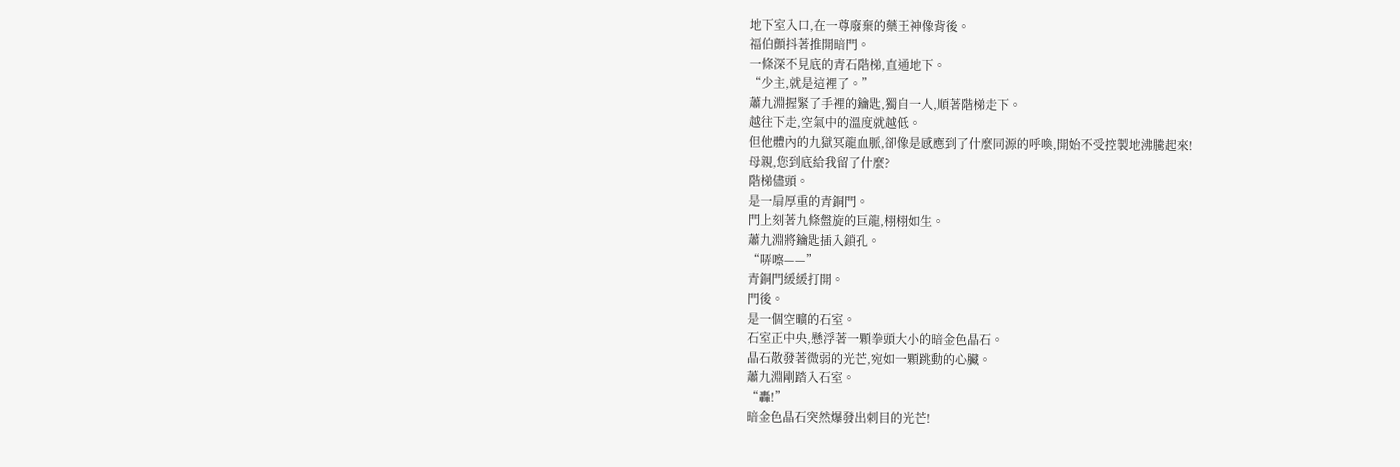地下室入口,在一尊廢棄的藥王神像背後。
福伯顫抖著推開暗門。
一條深不見底的青石階梯,直通地下。
“少主,就是這裡了。”
蕭九淵握緊了手裡的鑰匙,獨自一人,順著階梯走下。
越往下走,空氣中的溫度就越低。
但他體內的九獄冥龍血脈,卻像是感應到了什麼同源的呼喚,開始不受控製地沸騰起來!
母親,您到底給我留了什麼?
階梯儘頭。
是一扇厚重的青銅門。
門上刻著九條盤旋的巨龍,栩栩如生。
蕭九淵將鑰匙插入鎖孔。
“哢嚓——”
青銅門緩緩打開。
門後。
是一個空曠的石室。
石室正中央,懸浮著一顆拳頭大小的暗金色晶石。
晶石散發著微弱的光芒,宛如一顆跳動的心臟。
蕭九淵剛踏入石室。
“轟!”
暗金色晶石突然爆發出刺目的光芒!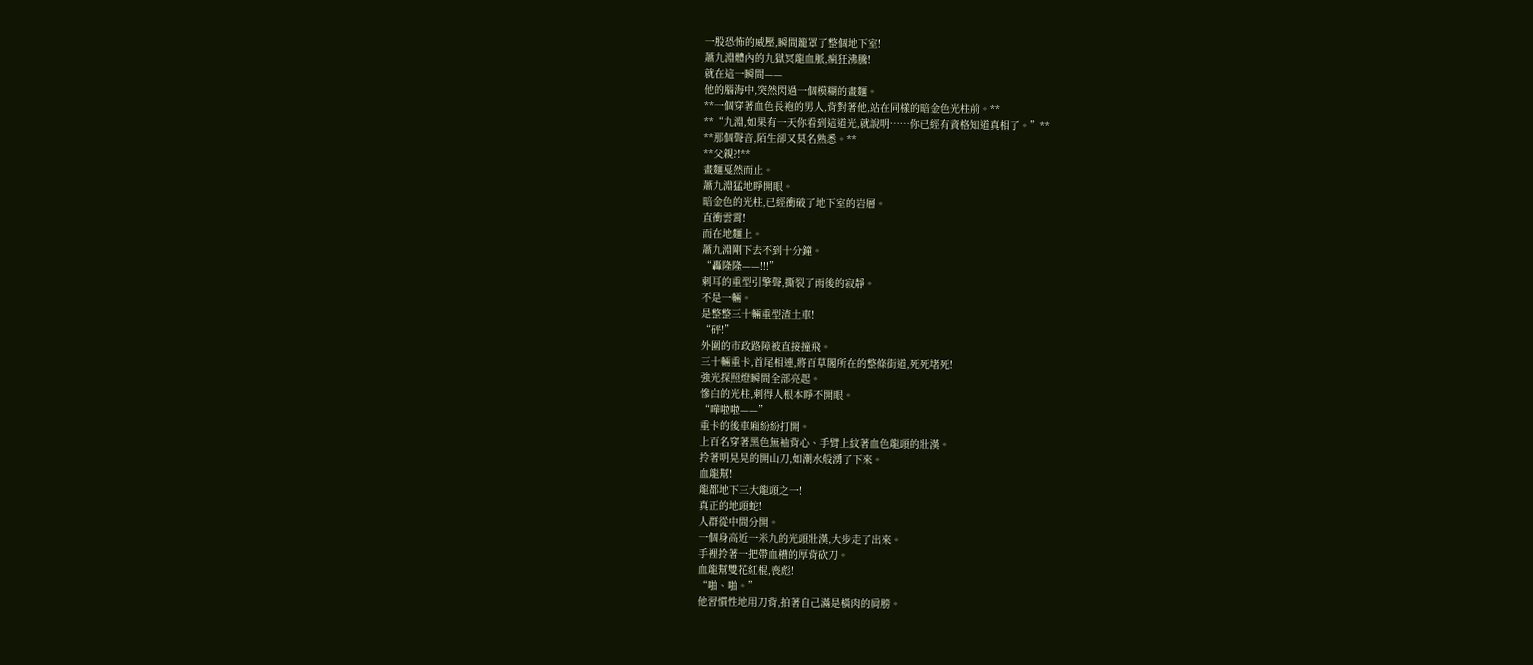一股恐怖的威壓,瞬間籠罩了整個地下室!
蕭九淵體內的九獄冥龍血脈,瘋狂沸騰!
就在這一瞬間——
他的腦海中,突然閃過一個模糊的畫麵。
**一個穿著血色長袍的男人,背對著他,站在同樣的暗金色光柱前。**
**“九淵,如果有一天你看到這道光,就說明……你已經有資格知道真相了。”**
**那個聲音,陌生卻又莫名熟悉。**
**父親?!**
畫麵戛然而止。
蕭九淵猛地睜開眼。
暗金色的光柱,已經衝破了地下室的岩層。
直衝雲霄!
而在地麵上。
蕭九淵剛下去不到十分鐘。
“轟隆隆——!!!”
刺耳的重型引擎聲,撕裂了雨後的寂靜。
不是一輛。
是整整三十輛重型渣土車!
“砰!”
外圍的市政路障被直接撞飛。
三十輛重卡,首尾相連,將百草閣所在的整條街道,死死堵死!
強光探照燈瞬間全部亮起。
慘白的光柱,刺得人根本睜不開眼。
“嘩啦啦——”
重卡的後車廂紛紛打開。
上百名穿著黑色無袖背心、手臂上紋著血色龍頭的壯漢。
拎著明晃晃的開山刀,如潮水般湧了下來。
血龍幫!
龍都地下三大龍頭之一!
真正的地頭蛇!
人群從中間分開。
一個身高近一米九的光頭壯漢,大步走了出來。
手裡拎著一把帶血槽的厚背砍刀。
血龍幫雙花紅棍,喪彪!
“啪、啪。”
他習慣性地用刀背,拍著自己滿是橫肉的肩膀。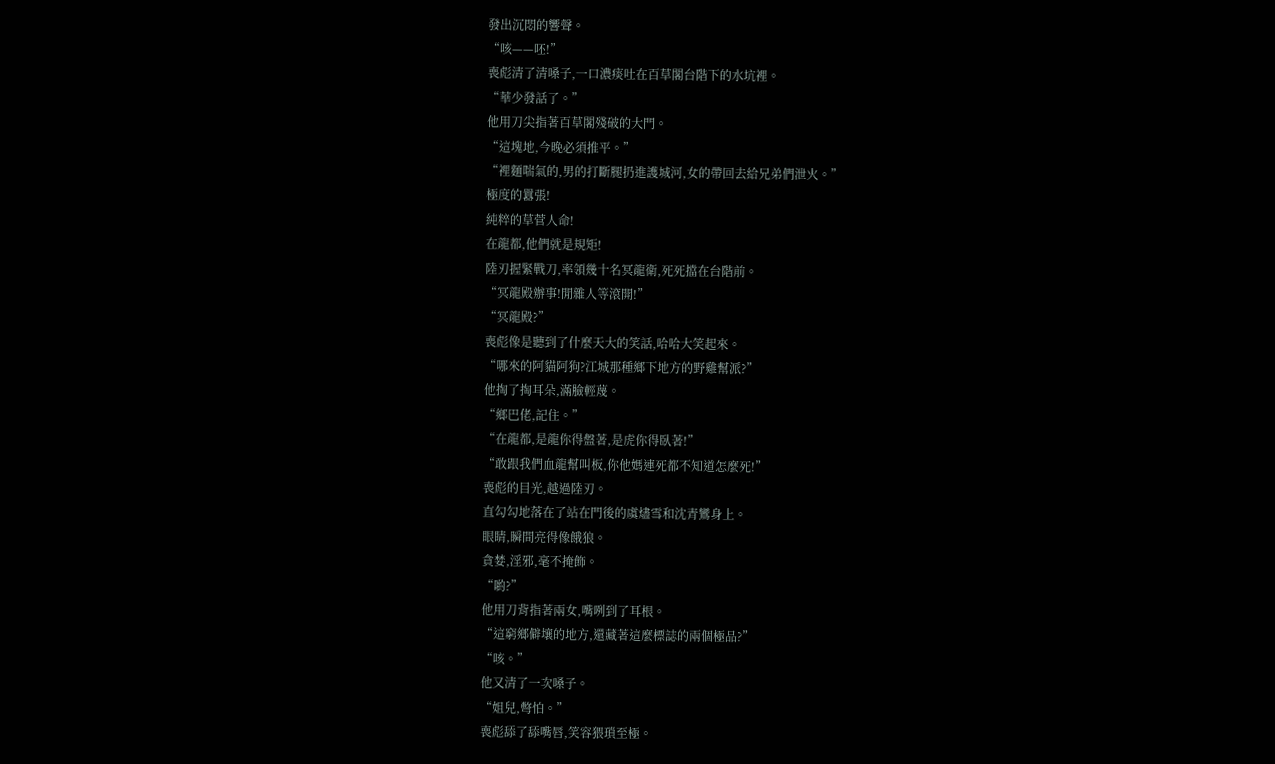發出沉悶的響聲。
“咳——呸!”
喪彪清了清嗓子,一口濃痰吐在百草閣台階下的水坑裡。
“華少發話了。”
他用刀尖指著百草閣殘破的大門。
“這塊地,今晚必須推平。”
“裡麵喘氣的,男的打斷腿扔進護城河,女的帶回去給兄弟們泄火。”
極度的囂張!
純粹的草菅人命!
在龍都,他們就是規矩!
陸刃握緊戰刀,率領幾十名冥龍衛,死死擋在台階前。
“冥龍殿辦事!閒雜人等滾開!”
“冥龍殿?”
喪彪像是聽到了什麼天大的笑話,哈哈大笑起來。
“哪來的阿貓阿狗?江城那種鄉下地方的野雞幫派?”
他掏了掏耳朵,滿臉輕蔑。
“鄉巴佬,記住。”
“在龍都,是龍你得盤著,是虎你得臥著!”
“敢跟我們血龍幫叫板,你他媽連死都不知道怎麼死!”
喪彪的目光,越過陸刃。
直勾勾地落在了站在門後的虞燼雪和沈青鸞身上。
眼睛,瞬間亮得像餓狼。
貪婪,淫邪,毫不掩飾。
“喲?”
他用刀背指著兩女,嘴咧到了耳根。
“這窮鄉僻壤的地方,還藏著這麼標誌的兩個極品?”
“咳。”
他又清了一次嗓子。
“姐兒,彆怕。”
喪彪舔了舔嘴唇,笑容猥瑣至極。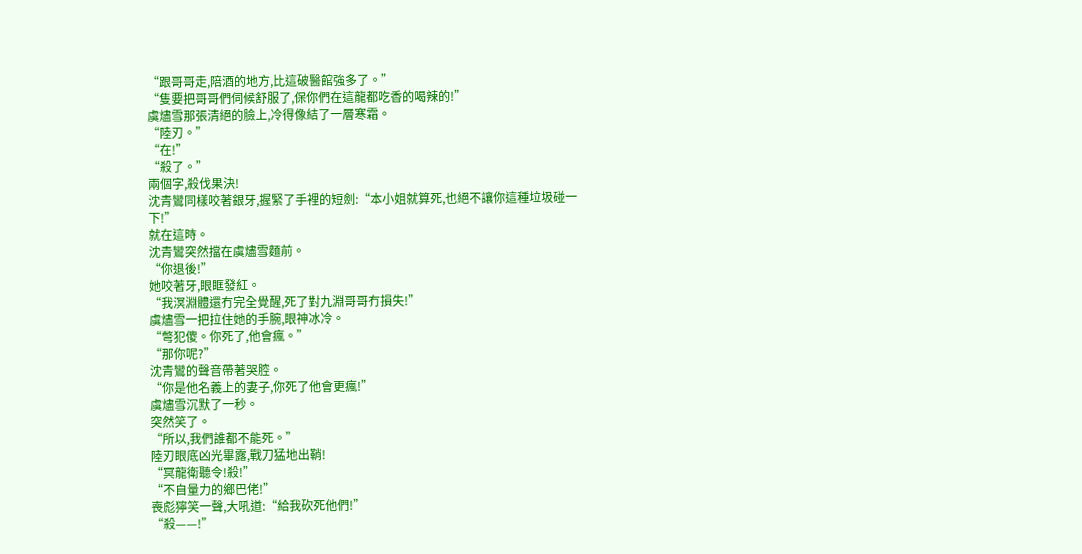“跟哥哥走,陪酒的地方,比這破醫館強多了。”
“隻要把哥哥們伺候舒服了,保你們在這龍都吃香的喝辣的!”
虞燼雪那張清絕的臉上,冷得像結了一層寒霜。
“陸刃。”
“在!”
“殺了。”
兩個字,殺伐果決!
沈青鸞同樣咬著銀牙,握緊了手裡的短劍:“本小姐就算死,也絕不讓你這種垃圾碰一下!”
就在這時。
沈青鸞突然擋在虞燼雪麵前。
“你退後!”
她咬著牙,眼眶發紅。
“我溟淵體還冇完全覺醒,死了對九淵哥哥冇損失!”
虞燼雪一把拉住她的手腕,眼神冰冷。
“彆犯傻。你死了,他會瘋。”
“那你呢?”
沈青鸞的聲音帶著哭腔。
“你是他名義上的妻子,你死了他會更瘋!”
虞燼雪沉默了一秒。
突然笑了。
“所以,我們誰都不能死。”
陸刃眼底凶光畢露,戰刀猛地出鞘!
“冥龍衛聽令!殺!”
“不自量力的鄉巴佬!”
喪彪獰笑一聲,大吼道:“給我砍死他們!”
“殺——!”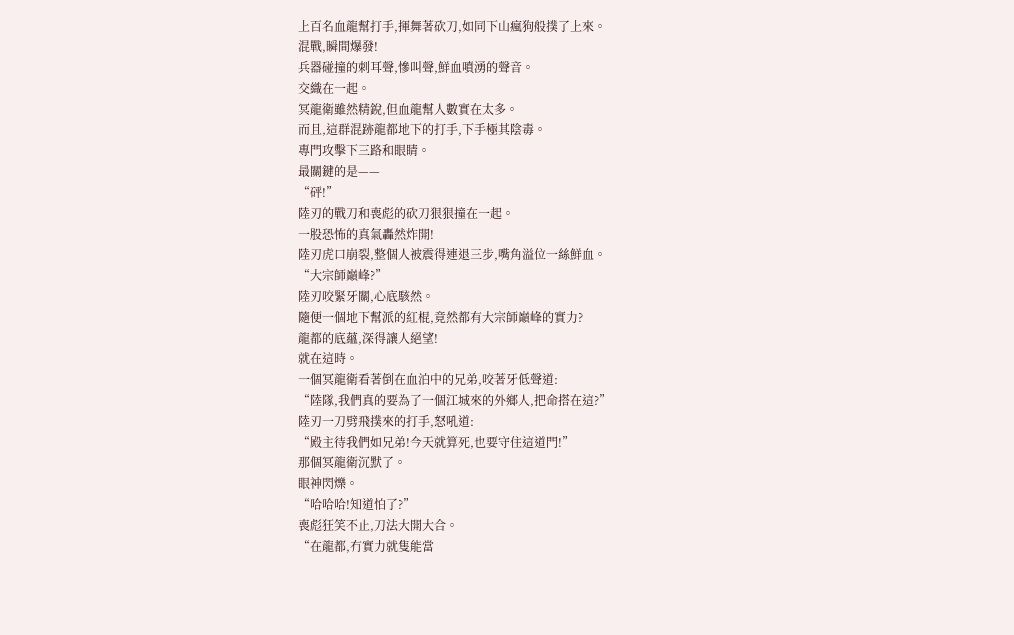上百名血龍幫打手,揮舞著砍刀,如同下山瘋狗般撲了上來。
混戰,瞬間爆發!
兵器碰撞的刺耳聲,慘叫聲,鮮血噴湧的聲音。
交織在一起。
冥龍衛雖然精銳,但血龍幫人數實在太多。
而且,這群混跡龍都地下的打手,下手極其陰毒。
專門攻擊下三路和眼睛。
最關鍵的是——
“砰!”
陸刃的戰刀和喪彪的砍刀狠狠撞在一起。
一股恐怖的真氣轟然炸開!
陸刃虎口崩裂,整個人被震得連退三步,嘴角溢位一絲鮮血。
“大宗師巔峰?”
陸刃咬緊牙關,心底駭然。
隨便一個地下幫派的紅棍,竟然都有大宗師巔峰的實力?
龍都的底蘊,深得讓人絕望!
就在這時。
一個冥龍衛看著倒在血泊中的兄弟,咬著牙低聲道:
“陸隊,我們真的要為了一個江城來的外鄉人,把命搭在這?”
陸刃一刀劈飛撲來的打手,怒吼道:
“殿主待我們如兄弟!今天就算死,也要守住這道門!”
那個冥龍衛沉默了。
眼神閃爍。
“哈哈哈!知道怕了?”
喪彪狂笑不止,刀法大開大合。
“在龍都,冇實力就隻能當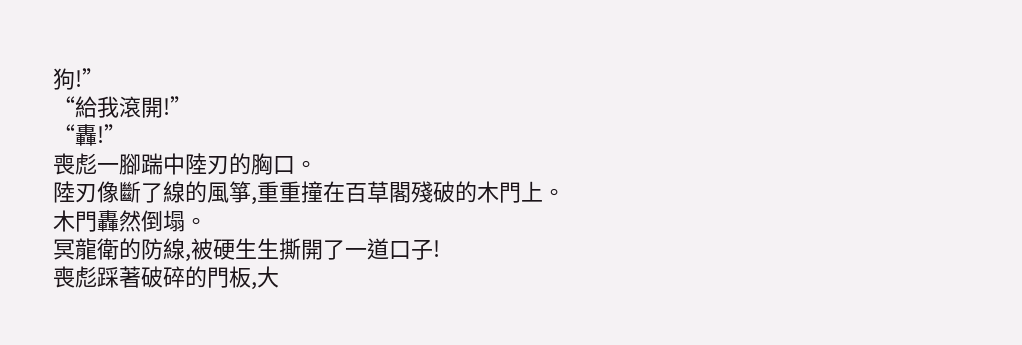狗!”
“給我滾開!”
“轟!”
喪彪一腳踹中陸刃的胸口。
陸刃像斷了線的風箏,重重撞在百草閣殘破的木門上。
木門轟然倒塌。
冥龍衛的防線,被硬生生撕開了一道口子!
喪彪踩著破碎的門板,大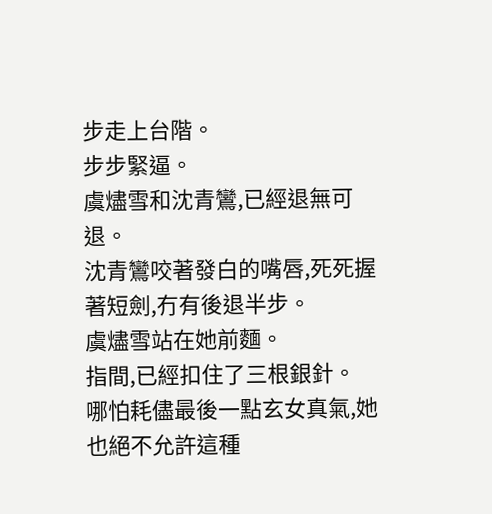步走上台階。
步步緊逼。
虞燼雪和沈青鸞,已經退無可退。
沈青鸞咬著發白的嘴唇,死死握著短劍,冇有後退半步。
虞燼雪站在她前麵。
指間,已經扣住了三根銀針。
哪怕耗儘最後一點玄女真氣,她也絕不允許這種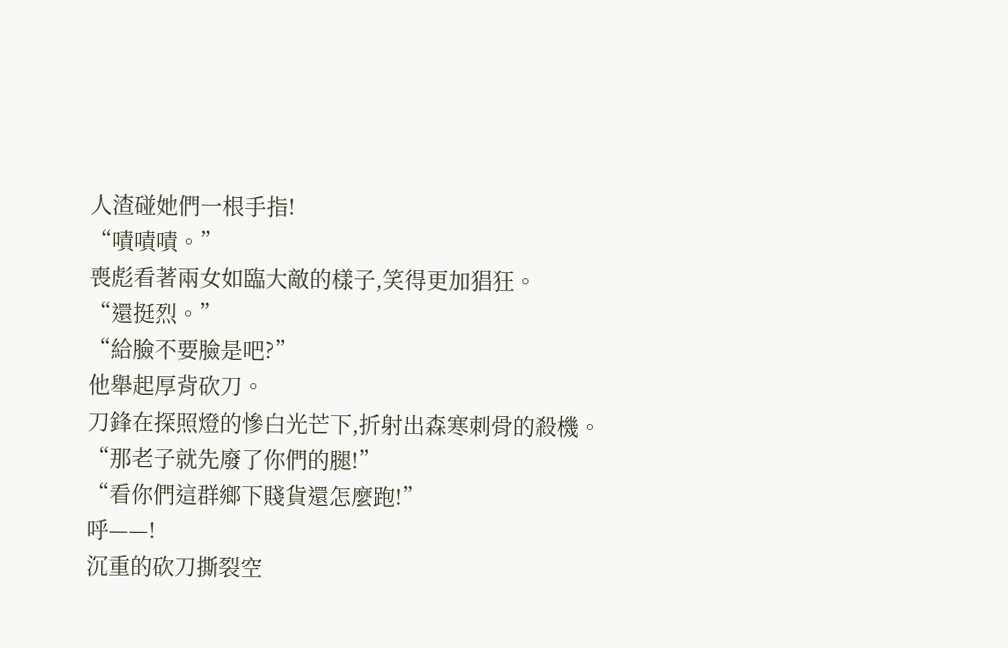人渣碰她們一根手指!
“嘖嘖嘖。”
喪彪看著兩女如臨大敵的樣子,笑得更加猖狂。
“還挺烈。”
“給臉不要臉是吧?”
他舉起厚背砍刀。
刀鋒在探照燈的慘白光芒下,折射出森寒刺骨的殺機。
“那老子就先廢了你們的腿!”
“看你們這群鄉下賤貨還怎麼跑!”
呼——!
沉重的砍刀撕裂空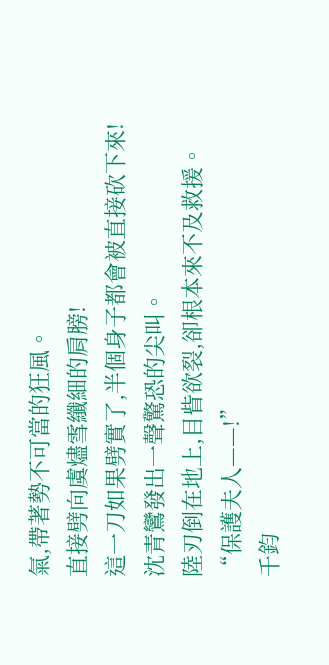氣,帶著勢不可當的狂風。
直接劈向虞燼雪纖細的肩膀!
這一刀如果劈實了,半個身子都會被直接砍下來!
沈青鸞發出一聲驚恐的尖叫。
陸刃倒在地上,目眥欲裂,卻根本來不及救援。
“保護夫人——!”
千鈞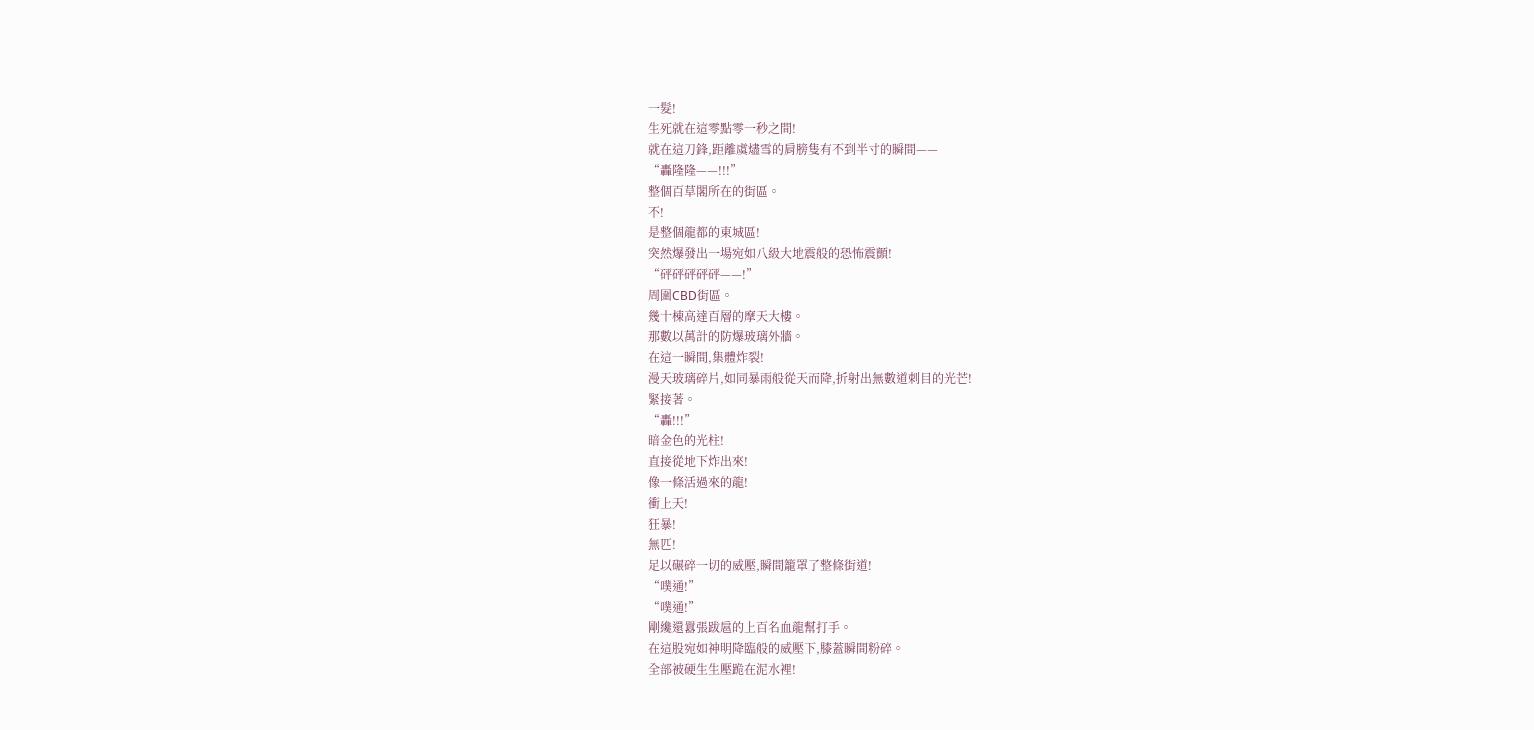一髮!
生死就在這零點零一秒之間!
就在這刀鋒,距離虞燼雪的肩膀隻有不到半寸的瞬間——
“轟隆隆——!!!”
整個百草閣所在的街區。
不!
是整個龍都的東城區!
突然爆發出一場宛如八級大地震般的恐怖震顫!
“砰砰砰砰砰——!”
周圍CBD街區。
幾十棟高達百層的摩天大樓。
那數以萬計的防爆玻璃外牆。
在這一瞬間,集體炸裂!
漫天玻璃碎片,如同暴雨般從天而降,折射出無數道刺目的光芒!
緊接著。
“轟!!!”
暗金色的光柱!
直接從地下炸出來!
像一條活過來的龍!
衝上天!
狂暴!
無匹!
足以碾碎一切的威壓,瞬間籠罩了整條街道!
“噗通!”
“噗通!”
剛纔還囂張跋扈的上百名血龍幫打手。
在這股宛如神明降臨般的威壓下,膝蓋瞬間粉碎。
全部被硬生生壓跪在泥水裡!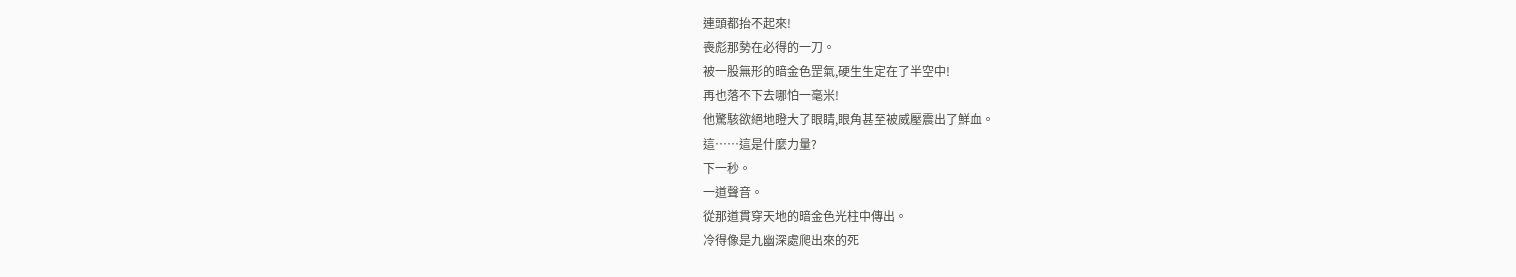連頭都抬不起來!
喪彪那勢在必得的一刀。
被一股無形的暗金色罡氣,硬生生定在了半空中!
再也落不下去哪怕一毫米!
他驚駭欲絕地瞪大了眼睛,眼角甚至被威壓震出了鮮血。
這……這是什麼力量?
下一秒。
一道聲音。
從那道貫穿天地的暗金色光柱中傳出。
冷得像是九幽深處爬出來的死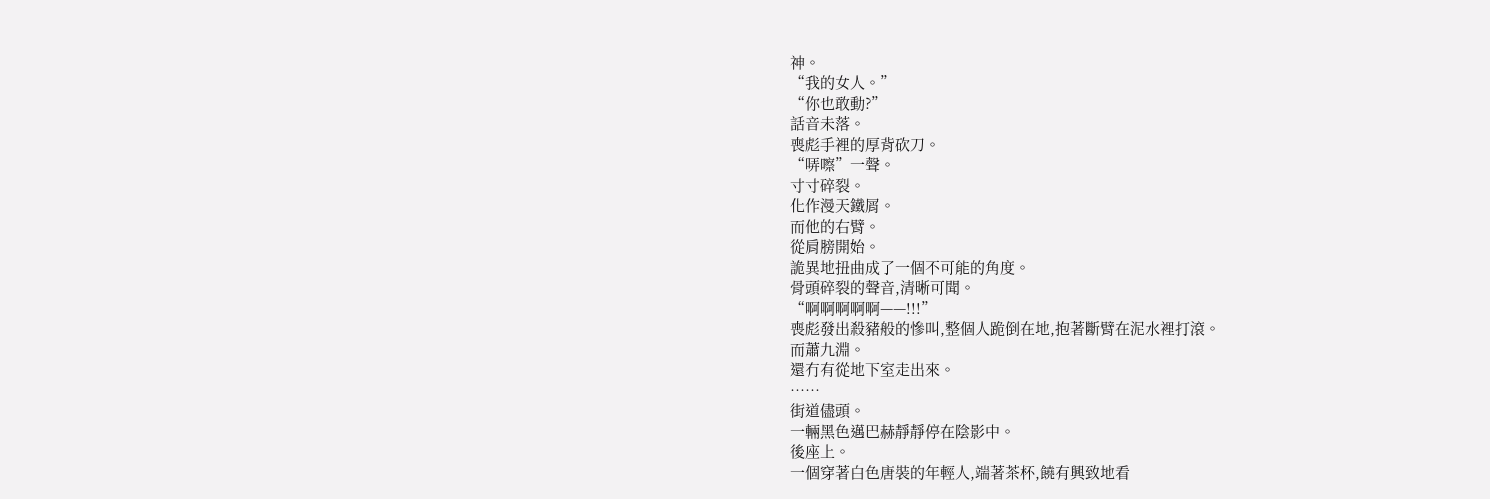神。
“我的女人。”
“你也敢動?”
話音未落。
喪彪手裡的厚背砍刀。
“哢嚓”一聲。
寸寸碎裂。
化作漫天鐵屑。
而他的右臂。
從肩膀開始。
詭異地扭曲成了一個不可能的角度。
骨頭碎裂的聲音,清晰可聞。
“啊啊啊啊啊——!!!”
喪彪發出殺豬般的慘叫,整個人跪倒在地,抱著斷臂在泥水裡打滾。
而蕭九淵。
還冇有從地下室走出來。
……
街道儘頭。
一輛黑色邁巴赫靜靜停在陰影中。
後座上。
一個穿著白色唐裝的年輕人,端著茶杯,饒有興致地看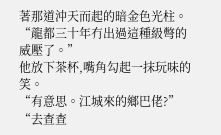著那道沖天而起的暗金色光柱。
“龍都三十年冇出過這種級彆的威壓了。”
他放下茶杯,嘴角勾起一抹玩味的笑。
“有意思。江城來的鄉巴佬?”
“去查查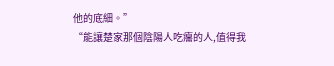他的底細。”
“能讓楚家那個陰陽人吃癟的人,值得我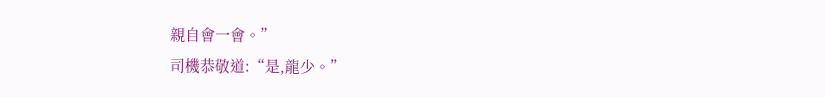親自會一會。”
司機恭敬道:“是,龍少。”